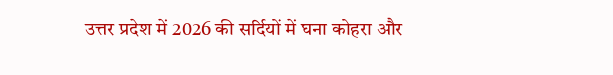उत्तर प्रदेश में 2026 की सर्दियों में घना कोहरा और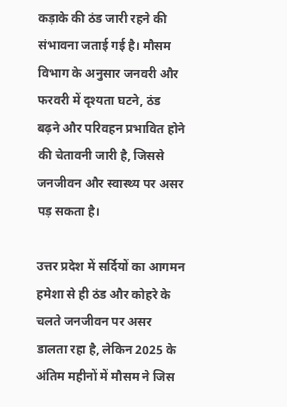कड़ाके की ठंड जारी रहने की संभावना जताई गई है। मौसम विभाग के अनुसार जनवरी और फरवरी में दृश्यता घटने, ठंड बढ़ने और परिवहन प्रभावित होने की चेतावनी जारी है, जिससे जनजीवन और स्वास्थ्य पर असर पड़ सकता है।

उत्तर प्रदेश में सर्दियों का आगमन हमेशा से ही ठंड और कोहरे के चलते जनजीवन पर असर डालता रहा है, लेकिन 2025 के अंतिम महीनों में मौसम ने जिस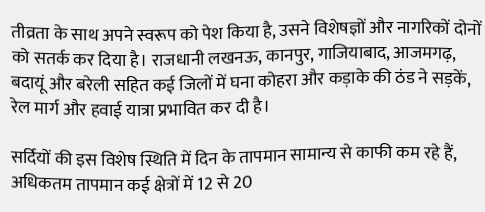तीव्रता के साथ अपने स्वरूप को पेश किया है, उसने विशेषज्ञों और नागरिकों दोनों को सतर्क कर दिया है। राजधानी लखनऊ, कानपुर, गाजियाबाद, आजमगढ़, बदायूं और बरेली सहित कई जिलों में घना कोहरा और कड़ाके की ठंड ने सड़कें, रेल मार्ग और हवाई यात्रा प्रभावित कर दी है।

सर्दियों की इस विशेष स्थिति में दिन के तापमान सामान्य से काफी कम रहे हैं, अधिकतम तापमान कई क्षेत्रों में 12 से 20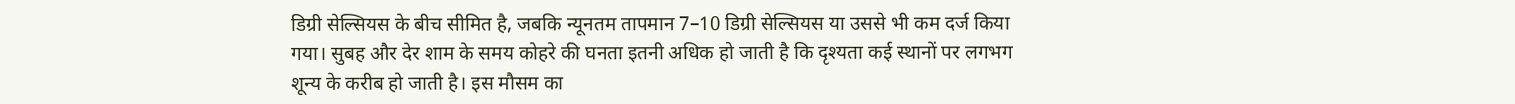डिग्री सेल्सियस के बीच सीमित है, जबकि न्यूनतम तापमान 7–10 डिग्री सेल्सियस या उससे भी कम दर्ज किया गया। सुबह और देर शाम के समय कोहरे की घनता इतनी अधिक हो जाती है कि दृश्यता कई स्थानों पर लगभग शून्य के करीब हो जाती है। इस मौसम का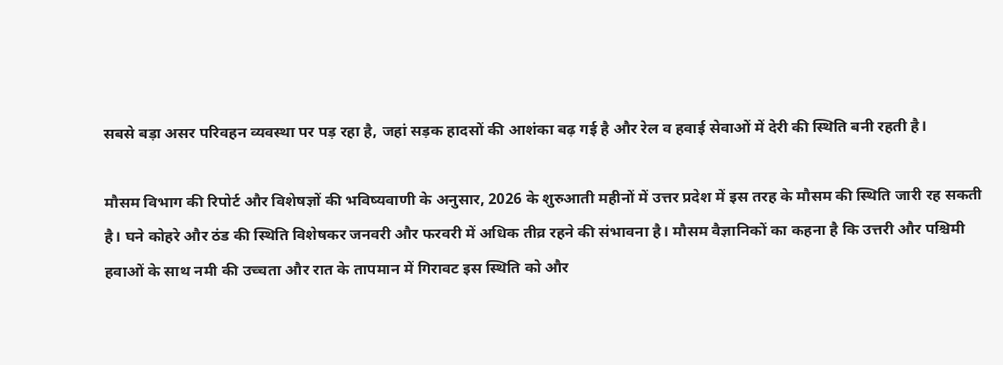सबसे बड़ा असर परिवहन व्यवस्था पर पड़ रहा है, जहां सड़क हादसों की आशंका बढ़ गई है और रेल व हवाई सेवाओं में देरी की स्थिति बनी रहती है।

मौसम विभाग की रिपोर्ट और विशेषज्ञों की भविष्यवाणी के अनुसार, 2026 के शुरुआती महीनों में उत्तर प्रदेश में इस तरह के मौसम की स्थिति जारी रह सकती है। घने कोहरे और ठंड की स्थिति विशेषकर जनवरी और फरवरी में अधिक तीव्र रहने की संभावना है। मौसम वैज्ञानिकों का कहना है कि उत्तरी और पश्चिमी हवाओं के साथ नमी की उच्चता और रात के तापमान में गिरावट इस स्थिति को और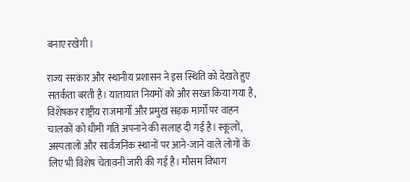बनाए रखेगी।

राज्य सरकार और स्थानीय प्रशासन ने इस स्थिति को देखते हुए सतर्कता बरती है। यातायात नियमों को और सख्त किया गया है, विशेषकर राष्ट्रीय राजमार्गों और प्रमुख सड़क मार्गों पर वाहन चालकों को धीमी गति अपनाने की सलाह दी गई है। स्कूलों, अस्पतालों और सार्वजनिक स्थानों पर आने-जाने वाले लोगों के लिए भी विशेष चेतावनी जारी की गई है। मौसम विभाग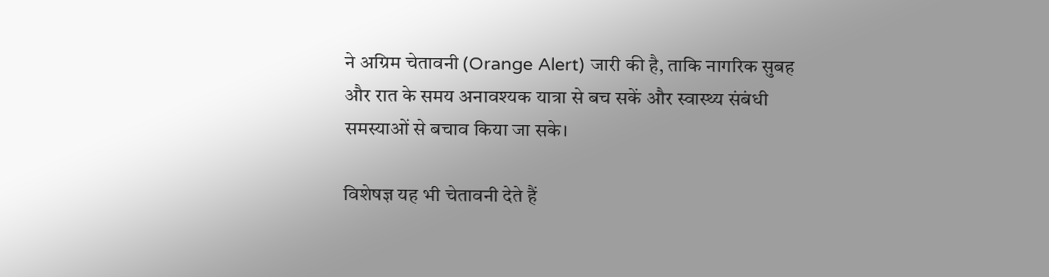ने अग्रिम चेतावनी (Orange Alert) जारी की है, ताकि नागरिक सुबह और रात के समय अनावश्यक यात्रा से बच सकें और स्वास्थ्य संबंधी समस्याओं से बचाव किया जा सके।

विशेषज्ञ यह भी चेतावनी देते हैं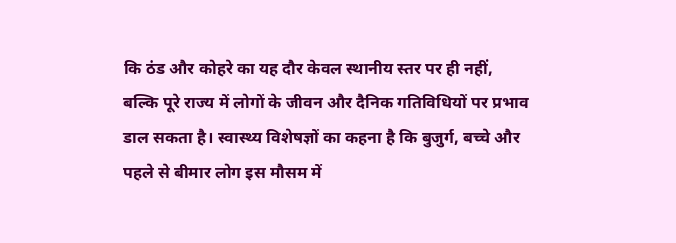कि ठंड और कोहरे का यह दौर केवल स्थानीय स्तर पर ही नहीं, बल्कि पूरे राज्य में लोगों के जीवन और दैनिक गतिविधियों पर प्रभाव डाल सकता है। स्वास्थ्य विशेषज्ञों का कहना है कि बुजुर्ग, बच्चे और पहले से बीमार लोग इस मौसम में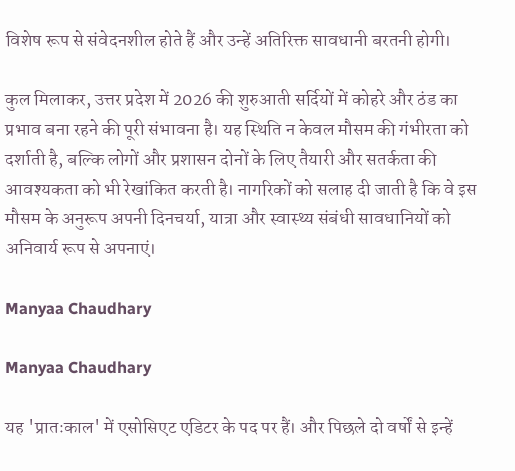विशेष रूप से संवेदनशील होते हैं और उन्हें अतिरिक्त सावधानी बरतनी होगी।

कुल मिलाकर, उत्तर प्रदेश में 2026 की शुरुआती सर्दियों में कोहरे और ठंड का प्रभाव बना रहने की पूरी संभावना है। यह स्थिति न केवल मौसम की गंभीरता को दर्शाती है, बल्कि लोगों और प्रशासन दोनों के लिए तैयारी और सतर्कता की आवश्यकता को भी रेखांकित करती है। नागरिकों को सलाह दी जाती है कि वे इस मौसम के अनुरूप अपनी दिनचर्या, यात्रा और स्वास्थ्य संबंधी सावधानियों को अनिवार्य रूप से अपनाएं।

Manyaa Chaudhary

Manyaa Chaudhary

यह 'प्रातःकाल' में एसोसिएट एडिटर के पद पर हैं। और पिछले दो वर्षों से इन्हें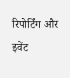रिपोर्टिंग और इवेंट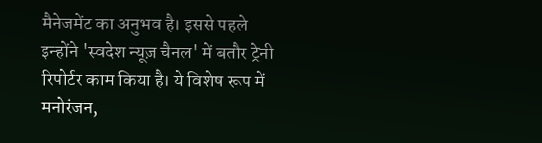मैनेजमेंट का अनुभव है। इससे पहले इन्होंने 'स्वदेश न्यूज़ चैनल' में बतौर ट्रेनी रिपोर्टर काम किया है। ये विशेष रूप में मनोरंजन,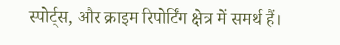स्पोर्ट्स, और क्राइम रिपोर्टिंग क्षेत्र में समर्थ हैं।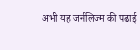अभी यह जर्नलिज्म की पढाई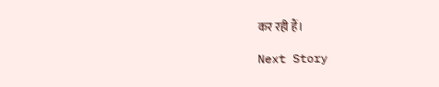कर रही हैं।

Next Story